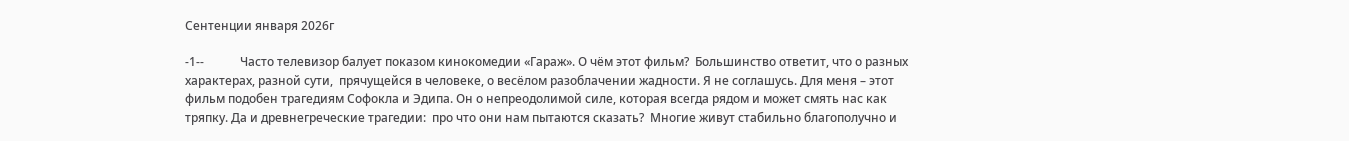Сентенции января 2026г

-1--            Часто телевизор балует показом кинокомедии «Гараж». О чём этот фильм?  Большинство ответит, что о разных характерах, разной сути,  прячущейся в человеке, о весёлом разоблачении жадности. Я не соглашусь. Для меня – этот фильм подобен трагедиям Софокла и Эдипа. Он о непреодолимой силе, которая всегда рядом и может смять нас как тряпку. Да и древнегреческие трагедии:  про что они нам пытаются сказать?  Многие живут стабильно благополучно и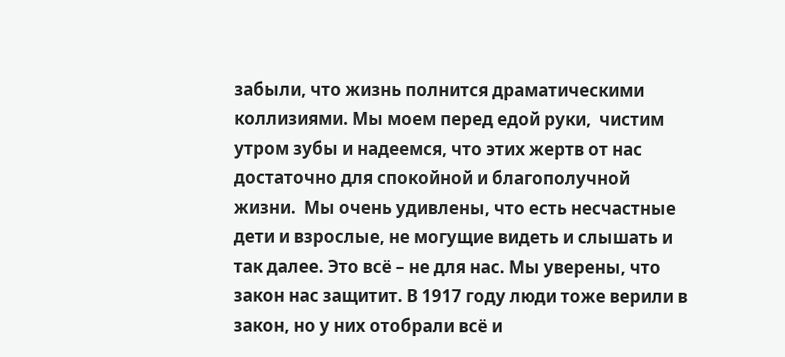забыли, что жизнь полнится драматическими коллизиями. Мы моем перед едой руки,  чистим утром зубы и надеемся, что этих жертв от нас достаточно для спокойной и благополучной жизни.  Мы очень удивлены, что есть несчастные дети и взрослые, не могущие видеть и слышать и так далее. Это всё – не для нас. Мы уверены, что закон нас защитит. В 1917 году люди тоже верили в закон, но у них отобрали всё и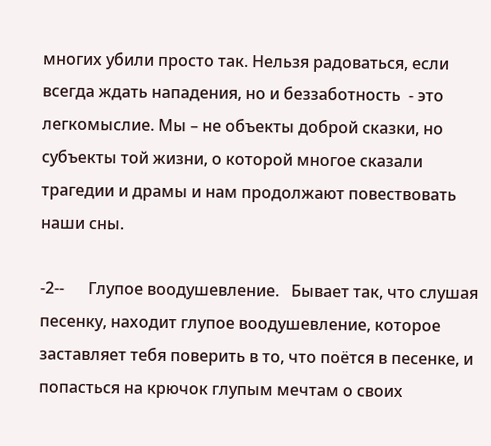многих убили просто так. Нельзя радоваться, если всегда ждать нападения, но и беззаботность  - это легкомыслие. Мы – не объекты доброй сказки, но субъекты той жизни, о которой многое сказали трагедии и драмы и нам продолжают повествовать наши сны.

-2--      Глупое воодушевление.   Бывает так, что слушая песенку, находит глупое воодушевление, которое заставляет тебя поверить в то, что поётся в песенке, и попасться на крючок глупым мечтам о своих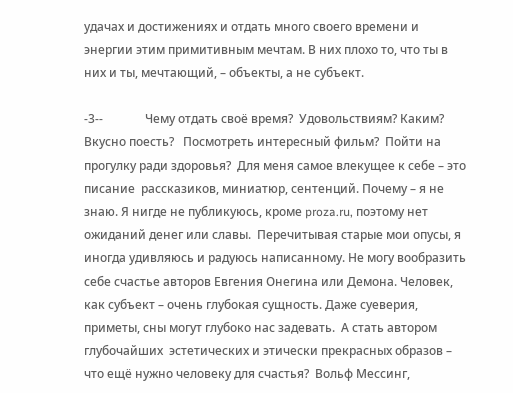удачах и достижениях и отдать много своего времени и энергии этим примитивным мечтам. В них плохо то, что ты в них и ты, мечтающий, – объекты, а не субъект.

-3--              Чему отдать своё время?  Удовольствиям? Каким?  Вкусно поесть?   Посмотреть интересный фильм?  Пойти на прогулку ради здоровья?  Для меня самое влекущее к себе – это писание  рассказиков, миниатюр, сентенций. Почему – я не знаю. Я нигде не публикуюсь, кроме proza.ru, поэтому нет ожиданий денег или славы.  Перечитывая старые мои опусы, я иногда удивляюсь и радуюсь написанному. Не могу вообразить себе счастье авторов Евгения Онегина или Демона. Человек, как субъект – очень глубокая сущность. Даже суеверия, приметы, сны могут глубоко нас задевать.  А стать автором глубочайших  эстетических и этически прекрасных образов – что ещё нужно человеку для счастья?  Вольф Мессинг,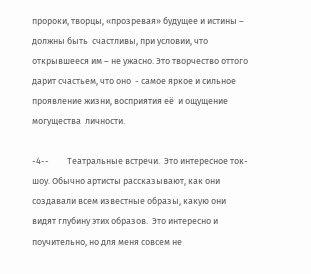пророки, творцы, «прозревая» будущее и истины – должны быть  счастливы, при условии, что открывшееся им – не ужасно. Это творчество оттого дарит счастьем, что оно  - самое яркое и сильное проявление жизни, восприятия её  и ощущение могущества  личности.

-4--         Театральные встречи.  Это интересное ток-шоу. Обычно артисты рассказывают, как они создавали всем известные образы, какую они видят глубину этих образов.  Это интересно и поучительно, но для меня совсем не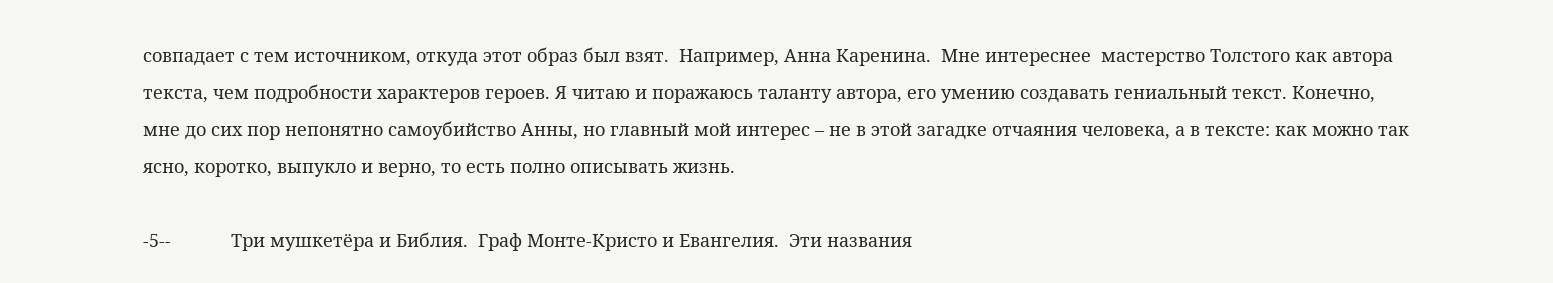совпадает с тем источником, откуда этот образ был взят.  Например, Анна Каренина.  Мне интереснее  мастерство Толстого как автора текста, чем подробности характеров героев. Я читаю и поражаюсь таланту автора, его умению создавать гениальный текст. Конечно, мне до сих пор непонятно самоубийство Анны, но главный мой интерес – не в этой загадке отчаяния человека, а в тексте: как можно так ясно, коротко, выпукло и верно, то есть полно описывать жизнь.

-5--            Три мушкетёра и Библия.  Граф Монте-Кристо и Евангелия.  Эти названия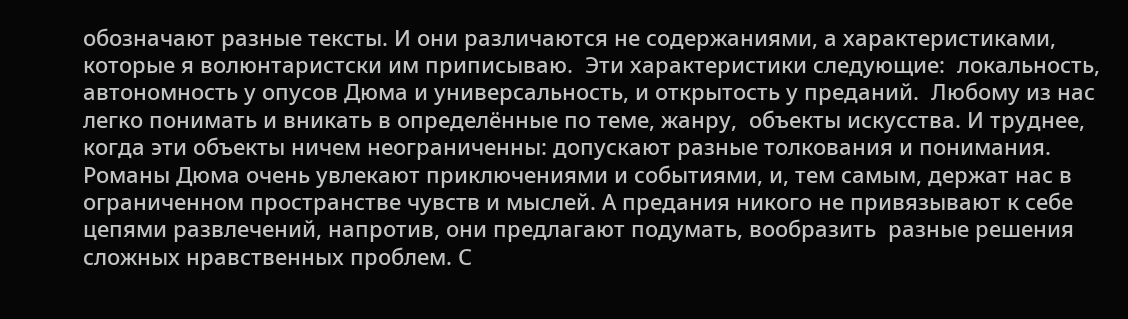обозначают разные тексты. И они различаются не содержаниями, а характеристиками, которые я волюнтаристски им приписываю.  Эти характеристики следующие:  локальность, автономность у опусов Дюма и универсальность, и открытость у преданий.  Любому из нас легко понимать и вникать в определённые по теме, жанру,  объекты искусства. И труднее, когда эти объекты ничем неограниченны: допускают разные толкования и понимания. Романы Дюма очень увлекают приключениями и событиями, и, тем самым, держат нас в ограниченном пространстве чувств и мыслей. А предания никого не привязывают к себе цепями развлечений, напротив, они предлагают подумать, вообразить  разные решения сложных нравственных проблем. С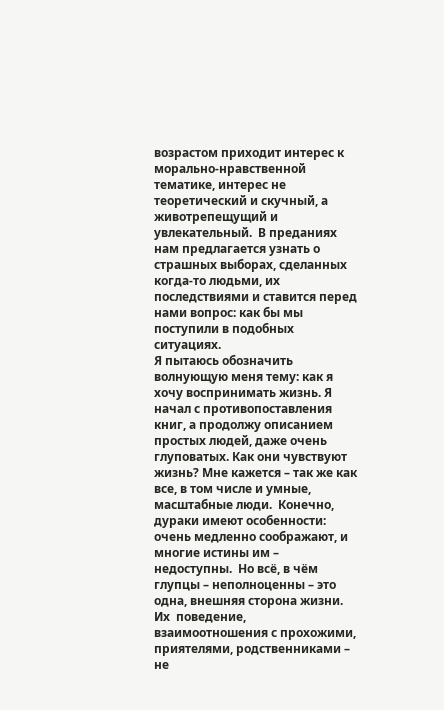возрастом приходит интерес к морально-нравственной тематике, интерес не теоретический и скучный, а животрепещущий и увлекательный.  В преданиях нам предлагается узнать о страшных выборах, сделанных когда-то людьми, их последствиями и ставится перед нами вопрос: как бы мы поступили в подобных ситуациях.
Я пытаюсь обозначить  волнующую меня тему: как я хочу воспринимать жизнь. Я начал с противопоставления книг, а продолжу описанием простых людей, даже очень глуповатых. Как они чувствуют жизнь? Мне кажется – так же как все, в том числе и умные, масштабные люди.  Конечно, дураки имеют особенности: очень медленно соображают, и многие истины им – недоступны.  Но всё, в чём глупцы – неполноценны – это одна, внешняя сторона жизни.  Их  поведение, взаимоотношения с прохожими, приятелями, родственниками – не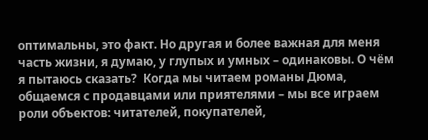оптимальны, это факт. Но другая и более важная для меня часть жизни, я думаю, у глупых и умных – одинаковы. О чём я пытаюсь сказать?  Когда мы читаем романы Дюма, общаемся с продавцами или приятелями – мы все играем роли объектов: читателей, покупателей,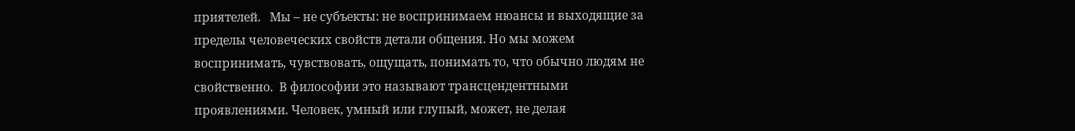приятелей.   Мы – не субъекты: не воспринимаем нюансы и выходящие за пределы человеческих свойств детали общения. Но мы можем воспринимать, чувствовать, ощущать, понимать то, что обычно людям не свойственно.  В философии это называют трансцендентными проявлениями. Человек, умный или глупый, может, не делая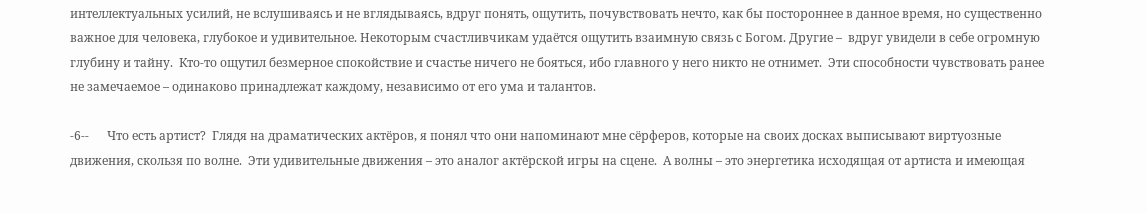интеллектуальных усилий, не вслушиваясь и не вглядываясь, вдруг понять, ощутить, почувствовать нечто, как бы постороннее в данное время, но существенно важное для человека, глубокое и удивительное. Некоторым счастливчикам удаётся ощутить взаимную связь с Богом. Другие –  вдруг увидели в себе огромную глубину и тайну.  Кто-то ощутил безмерное спокойствие и счастье ничего не бояться, ибо главного у него никто не отнимет.  Эти способности чувствовать ранее не замечаемое – одинаково принадлежат каждому, независимо от его ума и талантов.

-6--      Что есть артист?  Глядя на драматических актёров, я понял что они напоминают мне сёрферов, которые на своих досках выписывают виртуозные движения, скользя по волне.  Эти удивительные движения – это аналог актёрской игры на сцене.  А волны – это энергетика исходящая от артиста и имеющая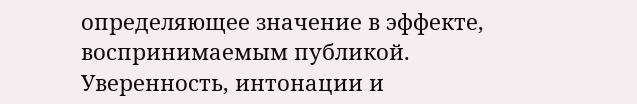определяющее значение в эффекте,  воспринимаемым публикой.  Уверенность, интонации и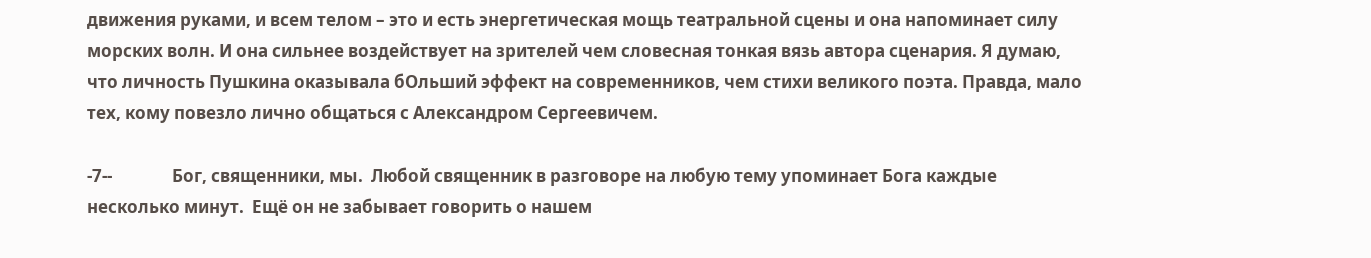движения руками, и всем телом – это и есть энергетическая мощь театральной сцены и она напоминает силу морских волн. И она сильнее воздействует на зрителей чем словесная тонкая вязь автора сценария. Я думаю, что личность Пушкина оказывала бОльший эффект на современников, чем стихи великого поэта. Правда, мало тех, кому повезло лично общаться с Александром Сергеевичем.

-7--               Бог, священники, мы.  Любой священник в разговоре на любую тему упоминает Бога каждые несколько минут.  Ещё он не забывает говорить о нашем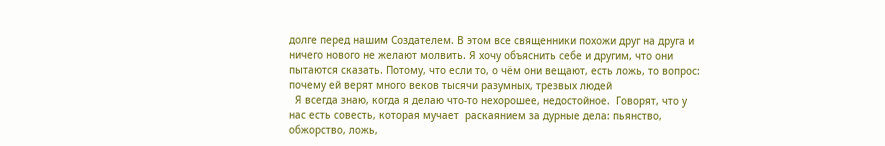долге перед нашим Создателем. В этом все священники похожи друг на друга и ничего нового не желают молвить. Я хочу объяснить себе и другим, что они пытаются сказать. Потому, что если то, о чём они вещают, есть ложь, то вопрос: почему ей верят много веков тысячи разумных, трезвых людей
  Я всегда знаю, когда я делаю что-то нехорошее, недостойное.  Говорят, что у нас есть совесть, которая мучает  раскаянием за дурные дела: пьянство, обжорство, ложь,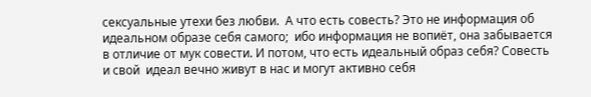сексуальные утехи без любви.  А что есть совесть? Это не информация об идеальном образе себя самого;  ибо информация не вопиёт, она забывается в отличие от мук совести. И потом, что есть идеальный образ себя? Совесть и свой  идеал вечно живут в нас и могут активно себя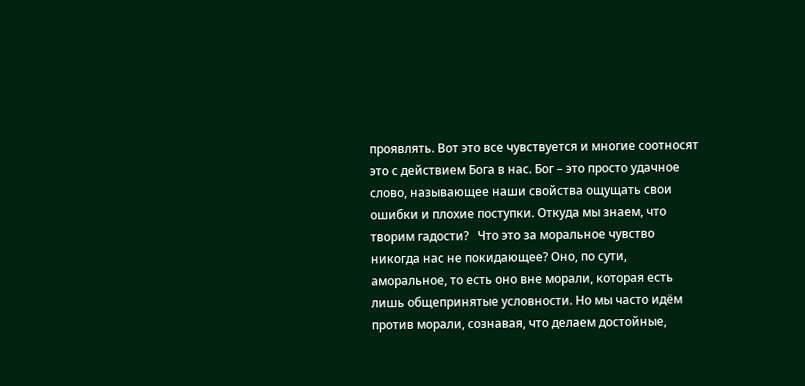проявлять. Вот это все чувствуется и многие соотносят это с действием Бога в нас. Бог – это просто удачное слово, называющее наши свойства ощущать свои ошибки и плохие поступки. Откуда мы знаем, что творим гадости?   Что это за моральное чувство никогда нас не покидающее? Оно, по сути, аморальное, то есть оно вне морали, которая есть лишь общепринятые условности. Но мы часто идём против морали, сознавая, что делаем достойные,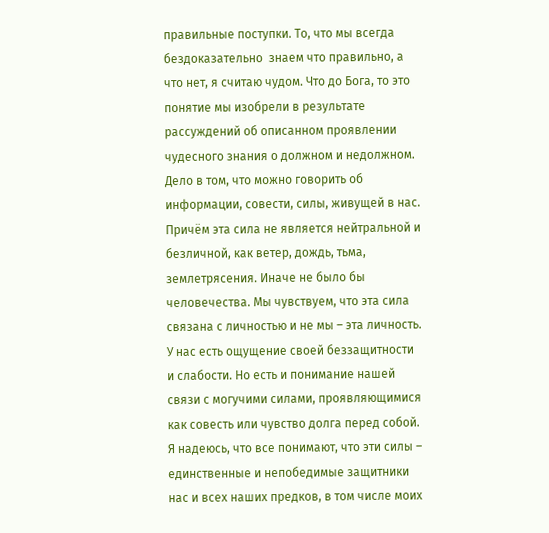правильные поступки. То, что мы всегда бездоказательно  знаем что правильно, а что нет, я считаю чудом. Что до Бога, то это понятие мы изобрели в результате рассуждений об описанном проявлении чудесного знания о должном и недолжном.  Дело в том, что можно говорить об информации, совести, силы, живущей в нас. Причём эта сила не является нейтральной и безличной, как ветер, дождь, тьма, землетрясения. Иначе не было бы человечества. Мы чувствуем, что эта сила связана с личностью и не мы – эта личность.  У нас есть ощущение своей беззащитности и слабости. Но есть и понимание нашей связи с могучими силами, проявляющимися как совесть или чувство долга перед собой.  Я надеюсь, что все понимают, что эти силы – единственные и непобедимые защитники нас и всех наших предков, в том числе моих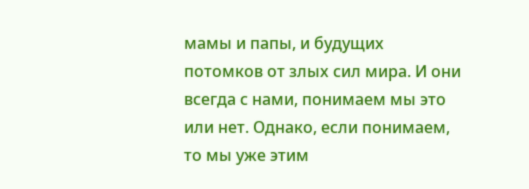мамы и папы, и будущих потомков от злых сил мира. И они всегда с нами, понимаем мы это или нет. Однако, если понимаем, то мы уже этим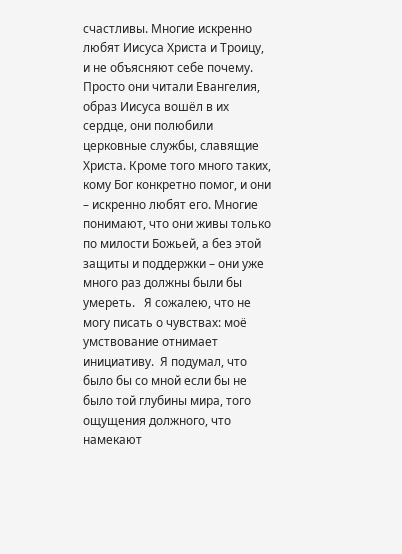счастливы. Многие искренно любят Иисуса Христа и Троицу, и не объясняют себе почему. Просто они читали Евангелия, образ Иисуса вошёл в их сердце, они полюбили церковные службы, славящие Христа. Кроме того много таких, кому Бог конкретно помог, и они – искренно любят его. Многие понимают, что они живы только по милости Божьей, а без этой защиты и поддержки – они уже много раз должны были бы умереть.   Я сожалею, что не могу писать о чувствах: моё умствование отнимает инициативу.  Я подумал, что было бы со мной если бы не было той глубины мира, того ощущения должного, что намекают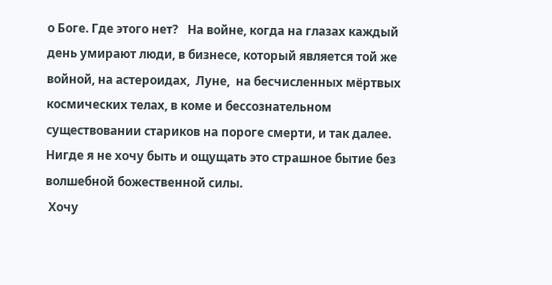о Боге. Где этого нет?   На войне, когда на глазах каждый день умирают люди, в бизнесе, который является той же войной, на астероидах,  Луне,  на бесчисленных мёртвых космических телах, в коме и бессознательном существовании стариков на пороге смерти, и так далее.  Нигде я не хочу быть и ощущать это страшное бытие без волшебной божественной силы.
 Хочу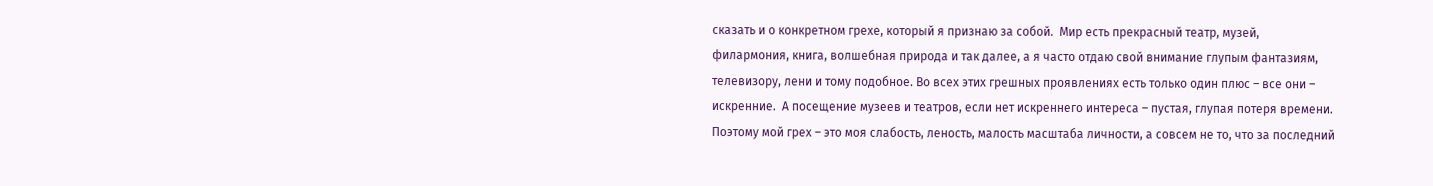сказать и о конкретном грехе, который я признаю за собой.  Мир есть прекрасный театр, музей, филармония, книга, волшебная природа и так далее, а я часто отдаю свой внимание глупым фантазиям, телевизору, лени и тому подобное. Во всех этих грешных проявлениях есть только один плюс – все они – искренние.  А посещение музеев и театров, если нет искреннего интереса – пустая, глупая потеря времени.  Поэтому мой грех – это моя слабость, леность, малость масштаба личности, а совсем не то, что за последний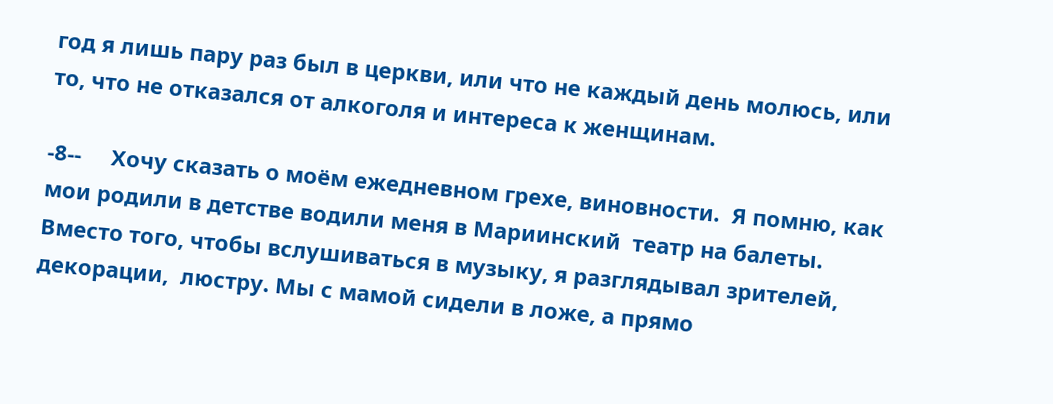год я лишь пару раз был в церкви, или что не каждый день молюсь, или то, что не отказался от алкоголя и интереса к женщинам.

-8--     Хочу сказать о моём ежедневном грехе, виновности.  Я помню, как мои родили в детстве водили меня в Мариинский  театр на балеты.  Вместо того, чтобы вслушиваться в музыку, я разглядывал зрителей, декорации,  люстру. Мы с мамой сидели в ложе, а прямо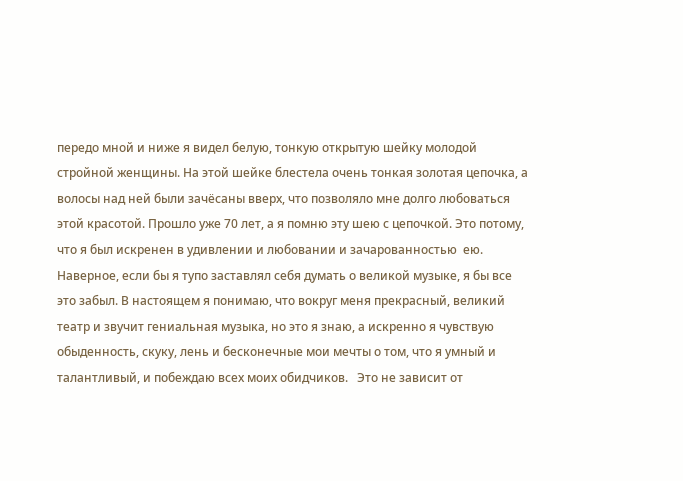передо мной и ниже я видел белую, тонкую открытую шейку молодой стройной женщины. На этой шейке блестела очень тонкая золотая цепочка, а волосы над ней были зачёсаны вверх, что позволяло мне долго любоваться этой красотой. Прошло уже 70 лет, а я помню эту шею с цепочкой. Это потому, что я был искренен в удивлении и любовании и зачарованностью  ею.  Наверное, если бы я тупо заставлял себя думать о великой музыке, я бы все это забыл. В настоящем я понимаю, что вокруг меня прекрасный, великий театр и звучит гениальная музыка, но это я знаю, а искренно я чувствую обыденность, скуку, лень и бесконечные мои мечты о том, что я умный и талантливый, и побеждаю всех моих обидчиков.   Это не зависит от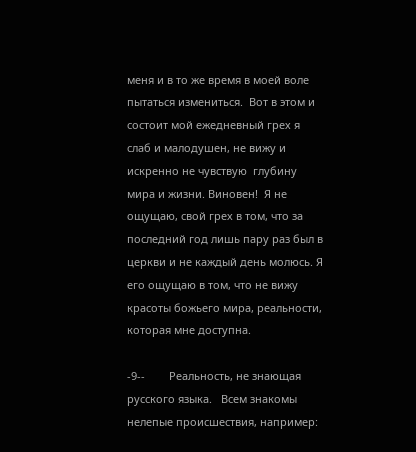меня и в то же время в моей воле пытаться измениться.  Вот в этом и состоит мой ежедневный грех я слаб и малодушен, не вижу и искренно не чувствую  глубину мира и жизни. Виновен!  Я не ощущаю, свой грех в том, что за последний год лишь пару раз был в церкви и не каждый день молюсь. Я его ощущаю в том, что не вижу красоты божьего мира, реальности, которая мне доступна.

-9--        Реальность, не знающая русского языка.   Всем знакомы нелепые происшествия, например: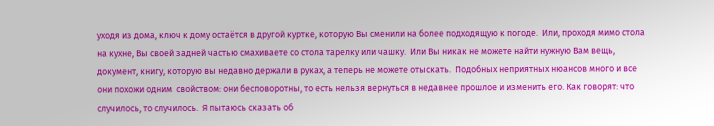уходя из дома, ключ к дому остаётся в другой куртке, которую Вы сменили на более подходящую к погоде.  Или, проходя мимо стола на кухне, Вы своей задней частью смахиваете со стола тарелку или чашку.  Или Вы никак не можете найти нужную Вам вещь, документ, книгу, которую вы недавно держали в руках, а теперь не можете отыскать.  Подобных неприятных нюансов много и все они похожи одним  свойством: они бесповоротны, то есть нельзя вернуться в недавнее прошлое и изменить его. Как говорят: что случилось, то случилось.  Я пытаюсь сказать об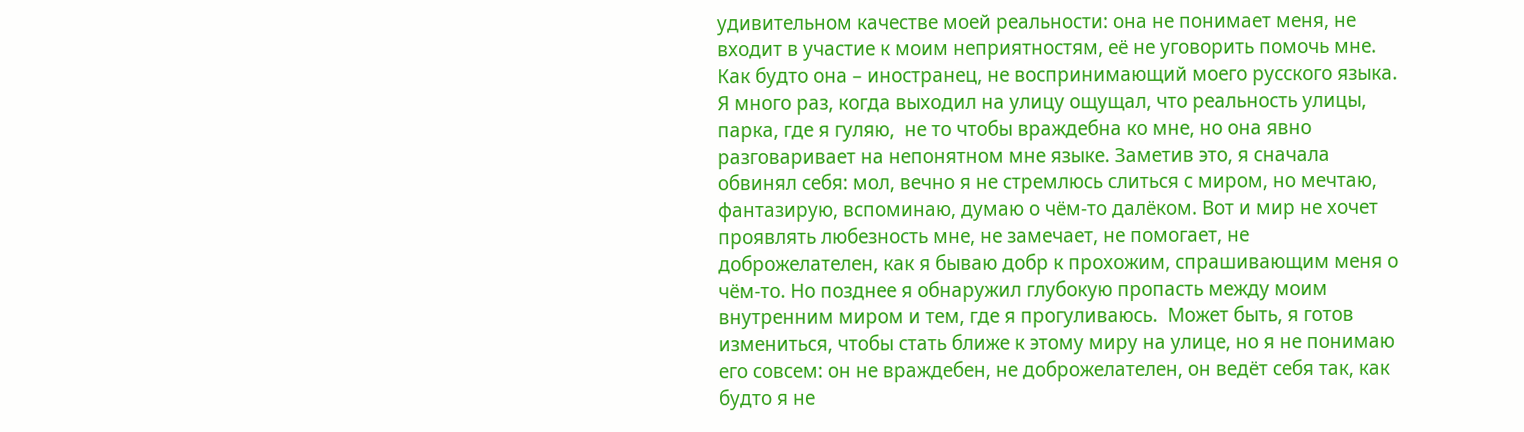удивительном качестве моей реальности: она не понимает меня, не входит в участие к моим неприятностям, её не уговорить помочь мне. Как будто она – иностранец, не воспринимающий моего русского языка. Я много раз, когда выходил на улицу ощущал, что реальность улицы, парка, где я гуляю,  не то чтобы враждебна ко мне, но она явно разговаривает на непонятном мне языке. Заметив это, я сначала обвинял себя: мол, вечно я не стремлюсь слиться с миром, но мечтаю, фантазирую, вспоминаю, думаю о чём-то далёком. Вот и мир не хочет проявлять любезность мне, не замечает, не помогает, не доброжелателен, как я бываю добр к прохожим, спрашивающим меня о чём-то. Но позднее я обнаружил глубокую пропасть между моим внутренним миром и тем, где я прогуливаюсь.  Может быть, я готов измениться, чтобы стать ближе к этому миру на улице, но я не понимаю его совсем: он не враждебен, не доброжелателен, он ведёт себя так, как будто я не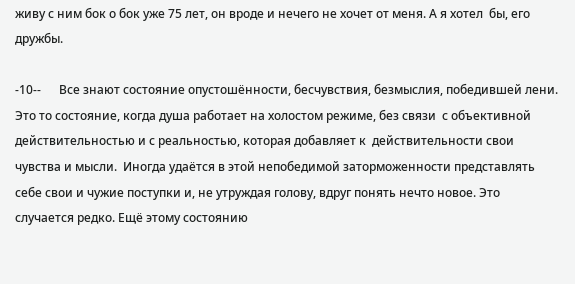живу с ним бок о бок уже 75 лет, он вроде и нечего не хочет от меня. А я хотел  бы, его дружбы.

-10--      Все знают состояние опустошённости, бесчувствия, безмыслия, победившей лени. Это то состояние, когда душа работает на холостом режиме, без связи  с объективной действительностью и с реальностью, которая добавляет к  действительности свои чувства и мысли.  Иногда удаётся в этой непобедимой заторможенности представлять себе свои и чужие поступки и, не утруждая голову, вдруг понять нечто новое. Это случается редко. Ещё этому состоянию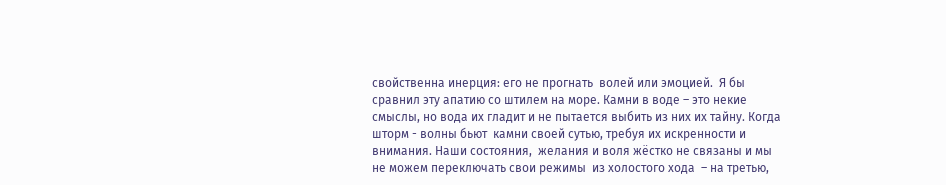свойственна инерция: его не прогнать  волей или эмоцией.  Я бы сравнил эту апатию со штилем на море. Камни в воде – это некие смыслы, но вода их гладит и не пытается выбить из них их тайну. Когда шторм - волны бьют  камни своей сутью, требуя их искренности и внимания. Наши состояния,  желания и воля жёстко не связаны и мы не можем переключать свои режимы  из холостого хода  – на третью,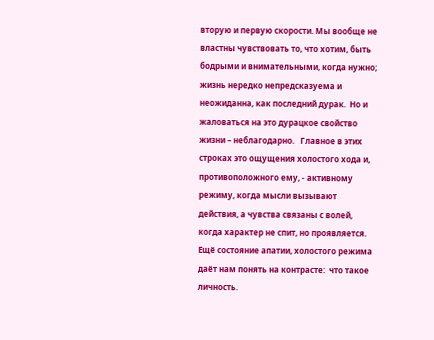вторую и первую скорости. Мы вообще не властны чувствовать то, что хотим, быть бодрыми и внимательными, когда нужно;  жизнь нередко непредсказуема и неожиданна, как последний дурак.  Но и жаловаться на это дурацкое свойство жизни – неблагодарно.   Главное в этих строках это ощущения холостого хода и, противоположного ему, - активному  режиму, когда мысли вызывают действия, а чувства связаны с волей, когда характер не спит, но проявляется. Ещё состояние апатии, холостого режима даёт нам понять на контрасте:  что такое личность.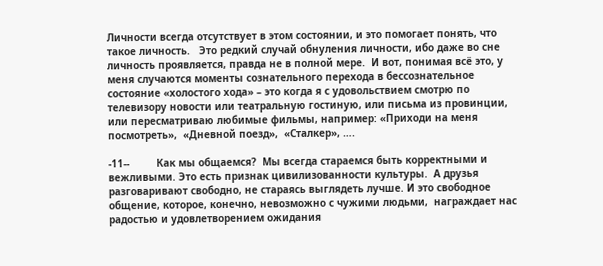Личности всегда отсутствует в этом состоянии, и это помогает понять, что такое личность.   Это редкий случай обнуления личности, ибо даже во сне личность проявляется, правда не в полной мере.  И вот, понимая всё это, у меня случаются моменты сознательного перехода в бессознательное состояние «холостого хода» – это когда я с удовольствием смотрю по телевизору новости или театральную гостиную, или письма из провинции, или пересматриваю любимые фильмы, например: «Приходи на меня посмотреть»,  «Дневной поезд»,  «Сталкер», ….

-11--         Как мы общаемся?  Мы всегда стараемся быть корректными и вежливыми. Это есть признак цивилизованности культуры.  А друзья разговаривают свободно, не стараясь выглядеть лучше. И это свободное общение, которое, конечно, невозможно с чужими людьми,  награждает нас радостью и удовлетворением ожидания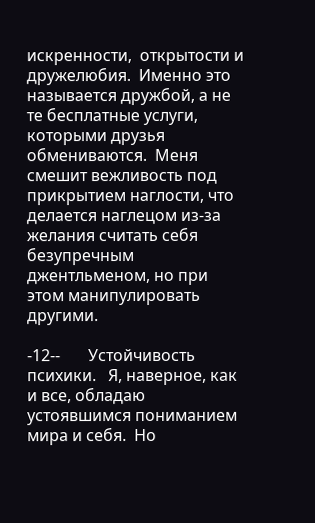искренности,  открытости и дружелюбия.  Именно это называется дружбой, а не те бесплатные услуги, которыми друзья обмениваются.  Меня смешит вежливость под прикрытием наглости, что делается наглецом из-за желания считать себя безупречным джентльменом, но при этом манипулировать другими.

-12--       Устойчивость психики.   Я, наверное, как и все, обладаю устоявшимся пониманием мира и себя.  Но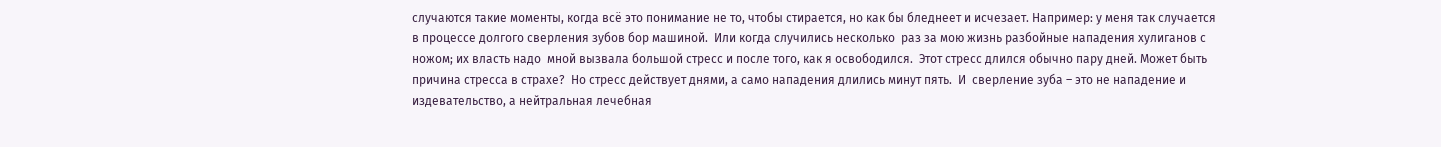случаются такие моменты, когда всё это понимание не то, чтобы стирается, но как бы бледнеет и исчезает. Например: у меня так случается в процессе долгого сверления зубов бор машиной.  Или когда случились несколько  раз за мою жизнь разбойные нападения хулиганов с ножом; их власть надо  мной вызвала большой стресс и после того, как я освободился.  Этот стресс длился обычно пару дней. Может быть причина стресса в страхе?  Но стресс действует днями, а само нападения длились минут пять.  И  сверление зуба – это не нападение и издевательство, а нейтральная лечебная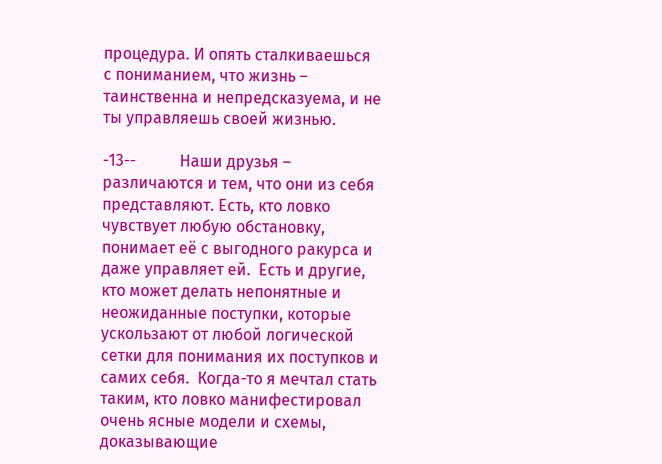процедура. И опять сталкиваешься  с пониманием, что жизнь – таинственна и непредсказуема, и не ты управляешь своей жизнью.

-13--           Наши друзья – различаются и тем, что они из себя представляют. Есть, кто ловко чувствует любую обстановку, понимает её с выгодного ракурса и даже управляет ей.  Есть и другие, кто может делать непонятные и неожиданные поступки, которые ускользают от любой логической сетки для понимания их поступков и самих себя.  Когда-то я мечтал стать таким, кто ловко манифестировал очень ясные модели и схемы, доказывающие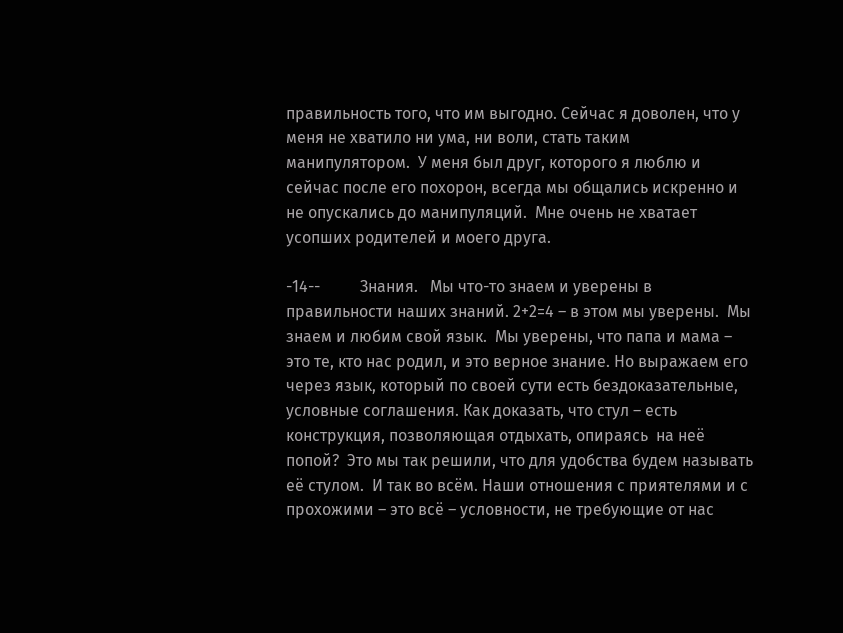правильность того, что им выгодно. Сейчас я доволен, что у меня не хватило ни ума, ни воли, стать таким манипулятором.  У меня был друг, которого я люблю и сейчас после его похорон, всегда мы общались искренно и не опускались до манипуляций.  Мне очень не хватает  усопших родителей и моего друга.

-14--          Знания.   Мы что-то знаем и уверены в правильности наших знаний. 2+2=4 – в этом мы уверены.  Мы знаем и любим свой язык.  Мы уверены, что папа и мама – это те, кто нас родил, и это верное знание. Но выражаем его через язык, который по своей сути есть бездоказательные, условные соглашения. Как доказать, что стул – есть конструкция, позволяющая отдыхать, опираясь  на неё попой?  Это мы так решили, что для удобства будем называть её стулом.  И так во всём. Наши отношения с приятелями и с прохожими – это всё – условности, не требующие от нас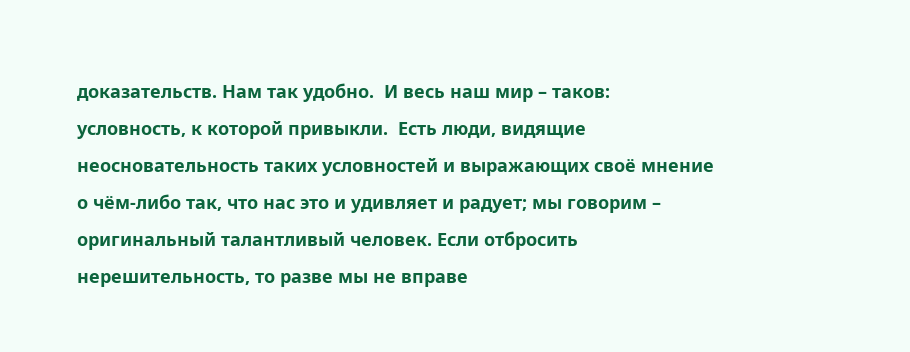доказательств. Нам так удобно.  И весь наш мир – таков: условность, к которой привыкли.  Есть люди, видящие неосновательность таких условностей и выражающих своё мнение о чём-либо так, что нас это и удивляет и радует; мы говорим – оригинальный талантливый человек. Если отбросить нерешительность, то разве мы не вправе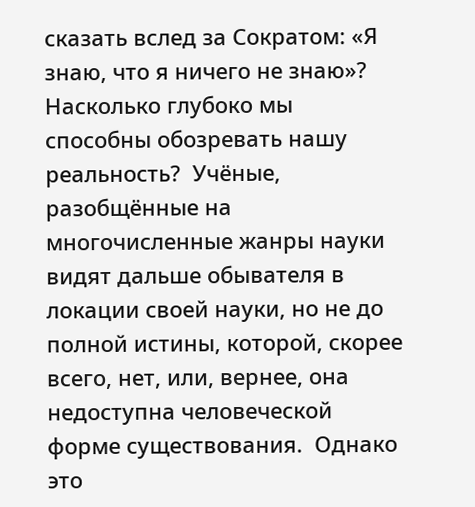сказать вслед за Сократом: «Я знаю, что я ничего не знаю»?  Насколько глубоко мы способны обозревать нашу реальность?  Учёные, разобщённые на многочисленные жанры науки видят дальше обывателя в локации своей науки, но не до полной истины, которой, скорее всего, нет, или, вернее, она недоступна человеческой форме существования.  Однако это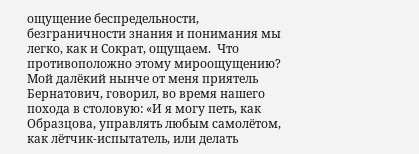ощущение беспредельности, безграничности знания и понимания мы легко, как и Сократ, ощущаем.  Что противоположно этому мироощущению?  Мой далёкий нынче от меня приятель Бернатович, говорил, во время нашего похода в столовую: «И я могу петь, как Образцова, управлять любым самолётом, как лётчик-испытатель, или делать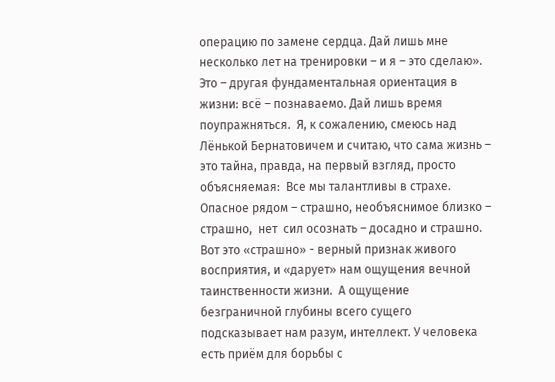операцию по замене сердца. Дай лишь мне несколько лет на тренировки – и я – это сделаю».  Это – другая фундаментальная ориентация в жизни: всё – познаваемо. Дай лишь время поупражняться.  Я, к сожалению, смеюсь над Лёнькой Бернатовичем и считаю, что сама жизнь – это тайна, правда, на первый взгляд, просто объясняемая:  Все мы талантливы в страхе. Опасное рядом – страшно, необъяснимое близко – страшно,  нет  сил осознать – досадно и страшно. Вот это «страшно» - верный признак живого восприятия, и «дарует» нам ощущения вечной таинственности жизни.  А ощущение безграничной глубины всего сущего подсказывает нам разум, интеллект. У человека есть приём для борьбы с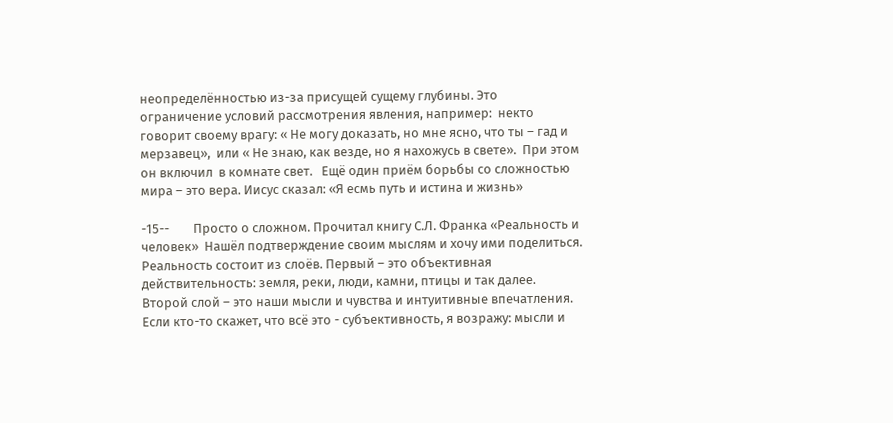неопределённостью из-за присущей сущему глубины. Это ограничение условий рассмотрения явления, например:  некто говорит своему врагу: « Не могу доказать, но мне ясно, что ты – гад и мерзавец»,  или « Не знаю, как везде, но я нахожусь в свете».  При этом он включил  в комнате свет.   Ещё один приём борьбы со сложностью мира – это вера. Иисус сказал: «Я есмь путь и истина и жизнь»

-15--        Просто о сложном. Прочитал книгу С.Л. Франка «Реальность и человек»  Нашёл подтверждение своим мыслям и хочу ими поделиться.  Реальность состоит из слоёв. Первый – это объективная действительность: земля, реки, люди, камни, птицы и так далее. Второй слой – это наши мысли и чувства и интуитивные впечатления. Если кто-то скажет, что всё это - субъективность, я возражу: мысли и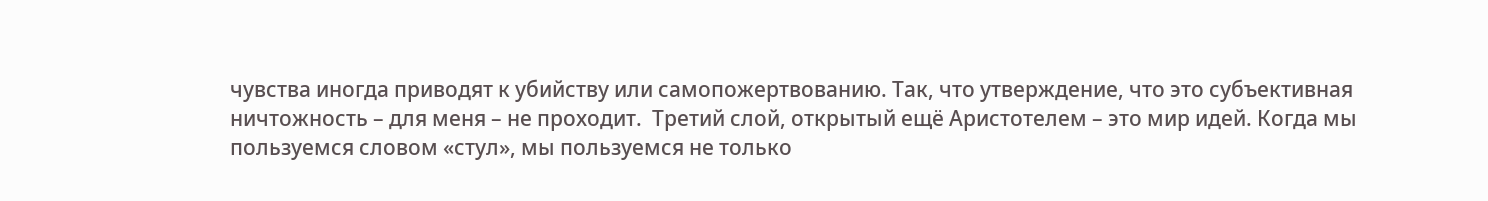чувства иногда приводят к убийству или самопожертвованию. Так, что утверждение, что это субъективная ничтожность – для меня – не проходит.  Третий слой, открытый ещё Аристотелем – это мир идей. Когда мы пользуемся словом «стул», мы пользуемся не только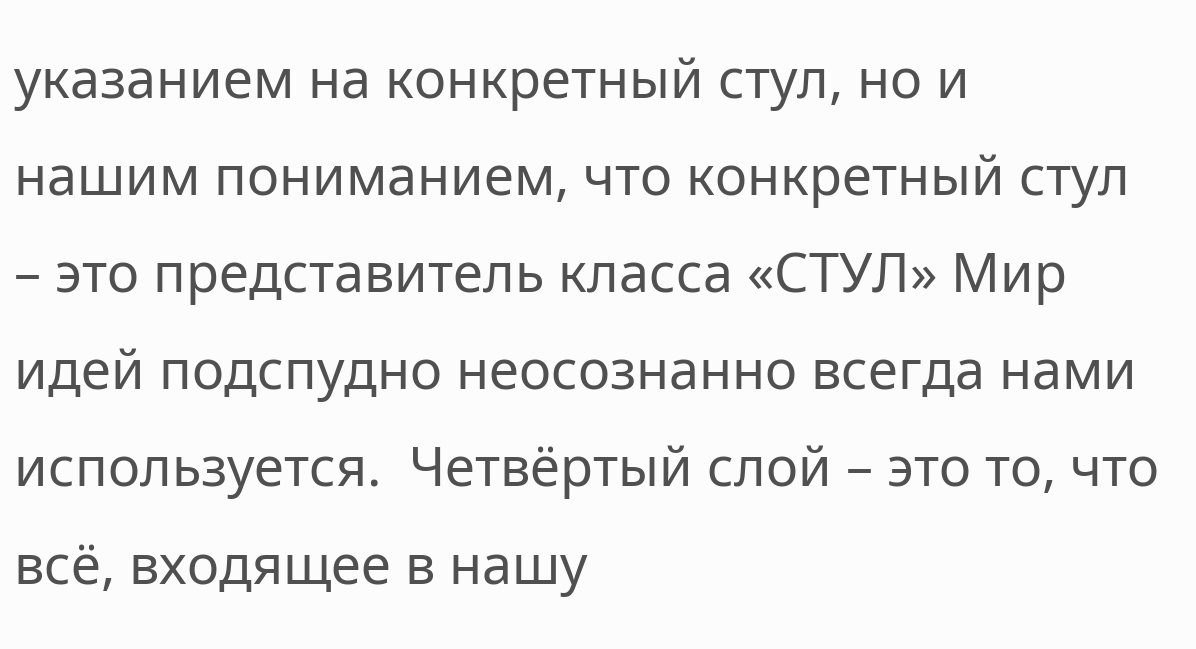указанием на конкретный стул, но и нашим пониманием, что конкретный стул – это представитель класса «СТУЛ» Мир идей подспудно неосознанно всегда нами используется.  Четвёртый слой – это то, что всё, входящее в нашу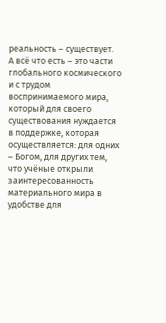реальность – существует.    А всё что есть – это части глобального космического и с трудом воспринимаемого мира, который для своего существования нуждается в поддержке, которая осуществляется: для одних – Богом, для других тем, что учёные открыли заинтересованность материального мира в удобстве для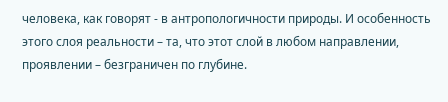человека, как говорят - в антропологичности природы. И особенность этого слоя реальности – та, что этот слой в любом направлении, проявлении – безграничен по глубине.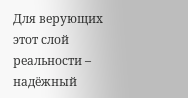Для верующих этот слой реальности – надёжный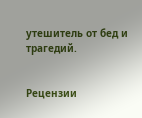утешитель от бед и трагедий.


Рецензии